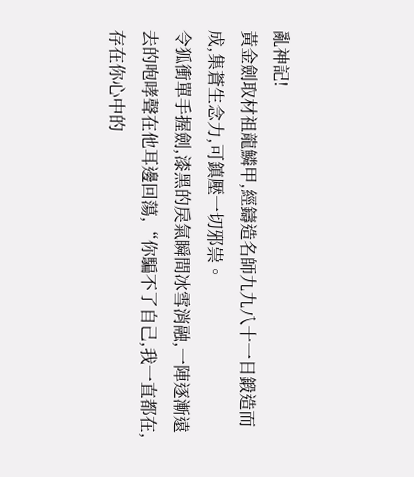亂神記!
黃金劍取材祖龍鱗甲,經鑄造名師九九八十一日鍛造而成,集蒼生念力,可鎮壓一切邪祟。
令狐衝單手握劍,漆黑的戾氣瞬間冰雪消融,一陣逐漸遠去的咆哮聲在他耳邊回蕩,“你騙不了自己,我一直都在,存在你心中的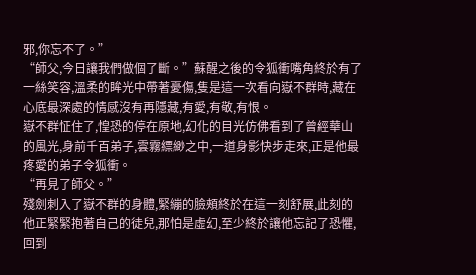邪,你忘不了。”
“師父,今日讓我們做個了斷。”蘇醒之後的令狐衝嘴角終於有了一絲笑容,溫柔的眸光中帶著憂傷,隻是這一次看向嶽不群時,藏在心底最深處的情感沒有再隱藏,有愛,有敬,有恨。
嶽不群怔住了,惶恐的停在原地,幻化的目光仿佛看到了曾經華山的風光,身前千百弟子,雲霧縹緲之中,一道身影快步走來,正是他最疼愛的弟子令狐衝。
“再見了師父。”
殘劍刺入了嶽不群的身體,緊繃的臉頰終於在這一刻舒展,此刻的他正緊緊抱著自己的徒兒,那怕是虛幻,至少終於讓他忘記了恐懼,回到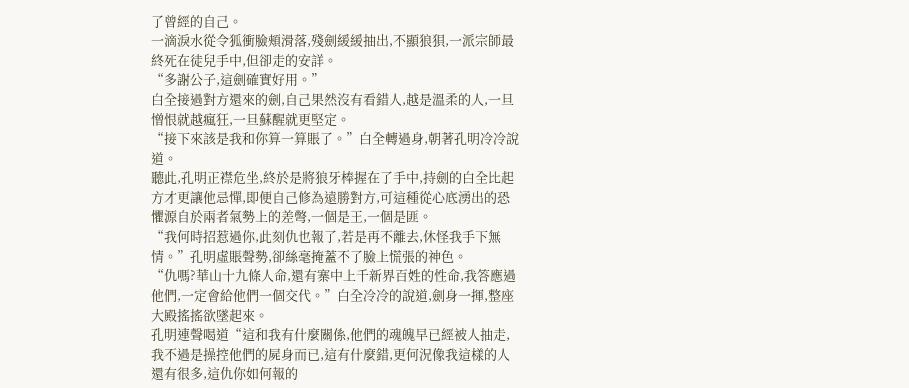了曾經的自己。
一滴淚水從令狐衝臉頰滑落,殘劍緩緩抽出,不顯狼狽,一派宗師最終死在徒兒手中,但卻走的安詳。
“多謝公子,這劍確實好用。”
白全接過對方還來的劍,自己果然沒有看錯人,越是溫柔的人,一旦憎恨就越瘋狂,一旦蘇醒就更堅定。
“接下來該是我和你算一算賬了。”白全轉過身,朝著孔明冷冷說道。
聽此,孔明正襟危坐,終於是將狼牙棒握在了手中,持劍的白全比起方才更讓他忌憚,即便自己修為遠勝對方,可這種從心底湧出的恐懼源自於兩者氣勢上的差彆,一個是王,一個是匪。
“我何時招惹過你,此刻仇也報了,若是再不離去,休怪我手下無情。”孔明虛賬聲勢,卻絲毫掩蓋不了臉上慌張的神色。
“仇嗎?華山十九條人命,還有寨中上千新界百姓的性命,我答應過他們,一定會給他們一個交代。”白全冷冷的說道,劍身一揮,整座大殿搖搖欲墜起來。
孔明連聲喝道“這和我有什麼關係,他們的魂魄早已經被人抽走,我不過是操控他們的屍身而已,這有什麼錯,更何況像我這樣的人還有很多,這仇你如何報的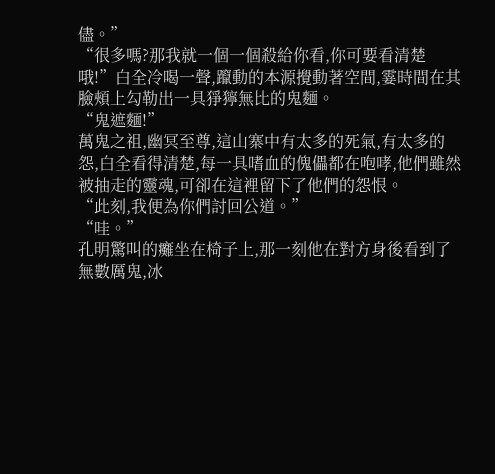儘。”
“很多嗎?那我就一個一個殺給你看,你可要看清楚哦!”白全冷喝一聲,躥動的本源攪動著空間,霎時間在其臉頰上勾勒出一具猙獰無比的鬼麵。
“鬼遮麵!”
萬鬼之祖,幽冥至尊,這山寨中有太多的死氣,有太多的怨,白全看得清楚,每一具嗜血的傀儡都在咆哮,他們雖然被抽走的靈魂,可卻在這裡留下了他們的怨恨。
“此刻,我便為你們討回公道。”
“哇。”
孔明驚叫的癱坐在椅子上,那一刻他在對方身後看到了無數厲鬼,冰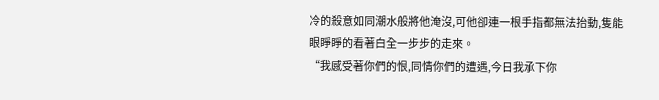冷的殺意如同潮水般將他淹沒,可他卻連一根手指都無法抬動,隻能眼睜睜的看著白全一步步的走來。
“我感受著你們的恨,同情你們的遭遇,今日我承下你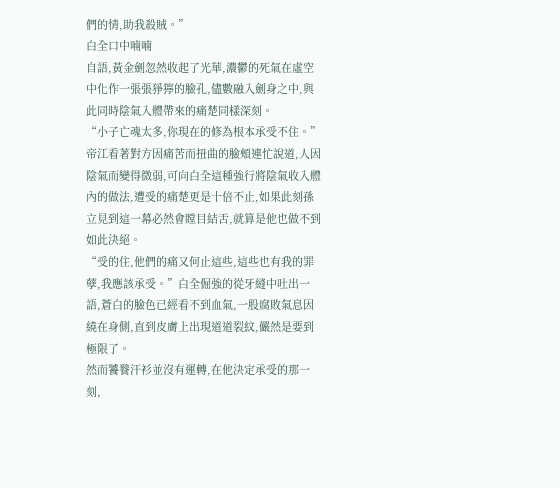們的情,助我殺賊。”
白全口中喃喃
自語,黃金劍忽然收起了光華,濃鬱的死氣在虛空中化作一張張猙獰的臉孔,儘數融入劍身之中,與此同時陰氣入體帶來的痛楚同樣深刻。
“小子亡魂太多,你現在的修為根本承受不住。”帝江看著對方因痛苦而扭曲的臉頰連忙說道,人因陰氣而變得微弱,可向白全這種強行將陰氣收入體內的做法,遭受的痛楚更是十倍不止,如果此刻孫立見到這一幕必然會瞠目結舌,就算是他也做不到如此決絕。
“受的住,他們的痛又何止這些,這些也有我的罪孽,我應該承受。”白全倔強的從牙縫中吐出一語,蒼白的臉色已經看不到血氣,一股腐敗氣息因繞在身側,直到皮膚上出現道道裂紋,儼然是要到極限了。
然而饕餮汗衫並沒有運轉,在他決定承受的那一刻,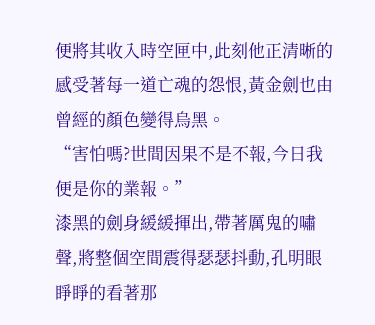便將其收入時空匣中,此刻他正清晰的感受著每一道亡魂的怨恨,黃金劍也由曾經的顏色變得烏黑。
“害怕嗎?世間因果不是不報,今日我便是你的業報。”
漆黑的劍身緩緩揮出,帶著厲鬼的嘯聲,將整個空間震得瑟瑟抖動,孔明眼睜睜的看著那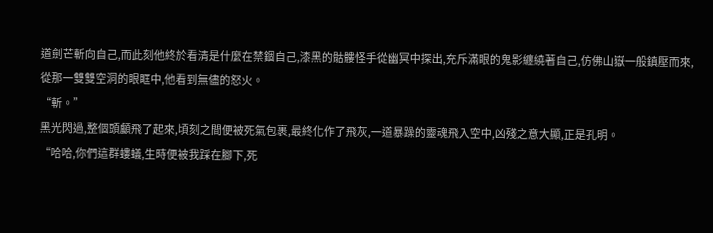道劍芒斬向自己,而此刻他終於看清是什麼在禁錮自己,漆黑的骷髏怪手從幽冥中探出,充斥滿眼的鬼影纏繞著自己,仿佛山嶽一般鎮壓而來,從那一雙雙空洞的眼眶中,他看到無儘的怒火。
“斬。”
黑光閃過,整個頭顱飛了起來,頃刻之間便被死氣包裹,最終化作了飛灰,一道暴躁的靈魂飛入空中,凶殘之意大顯,正是孔明。
“哈哈,你們這群螻蟻,生時便被我踩在腳下,死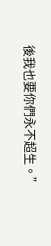後我也要你們永不超生。”